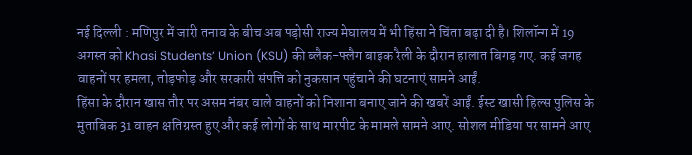नई दिल्ली : मणिपुर में जारी तनाव के बीच अब पड़ोसी राज्य मेघालय में भी हिंसा ने चिंता बढ़ा दी है। शिलॉन्ग में 19 अगस्त को Khasi Students’ Union (KSU) की ब्लैक-फ्लैग बाइक रैली के दौरान हालात बिगड़ गए. कई जगह वाहनों पर हमला, तोड़फोड़ और सरकारी संपत्ति को नुकसान पहुंचाने की घटनाएं सामने आईं.
हिंसा के दौरान खास तौर पर असम नंबर वाले वाहनों को निशाना बनाए जाने की खबरें आईं. ईस्ट खासी हिल्स पुलिस के मुताबिक 31 वाहन क्षतिग्रस्त हुए और कई लोगों के साथ मारपीट के मामले सामने आए. सोशल मीडिया पर सामने आए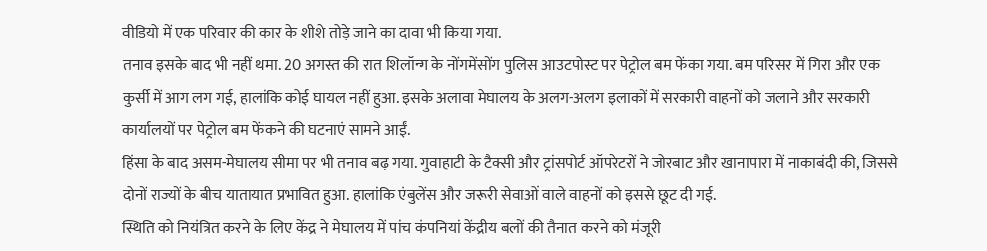वीडियो में एक परिवार की कार के शीशे तोड़े जाने का दावा भी किया गया.
तनाव इसके बाद भी नहीं थमा. 20 अगस्त की रात शिलॉन्ग के नोंगमेंसोंग पुलिस आउटपोस्ट पर पेट्रोल बम फेंका गया. बम परिसर में गिरा और एक कुर्सी में आग लग गई, हालांकि कोई घायल नहीं हुआ. इसके अलावा मेघालय के अलग-अलग इलाकों में सरकारी वाहनों को जलाने और सरकारी कार्यालयों पर पेट्रोल बम फेंकने की घटनाएं सामने आईं.
हिंसा के बाद असम-मेघालय सीमा पर भी तनाव बढ़ गया. गुवाहाटी के टैक्सी और ट्रांसपोर्ट ऑपरेटरों ने जोरबाट और खानापारा में नाकाबंदी की, जिससे दोनों राज्यों के बीच यातायात प्रभावित हुआ. हालांकि एंबुलेंस और जरूरी सेवाओं वाले वाहनों को इससे छूट दी गई.
स्थिति को नियंत्रित करने के लिए केंद्र ने मेघालय में पांच कंपनियां केंद्रीय बलों की तैनात करने को मंजूरी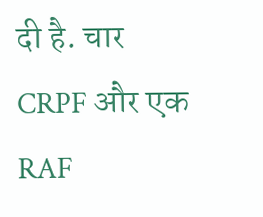दी है. चार CRPF और एक RAF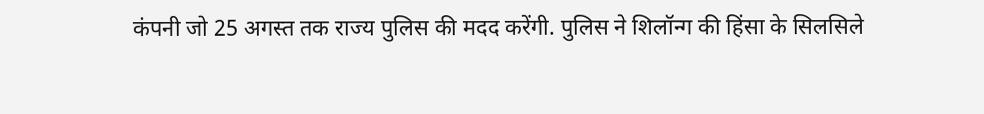कंपनी जो 25 अगस्त तक राज्य पुलिस की मदद करेंगी. पुलिस ने शिलॉन्ग की हिंसा के सिलसिले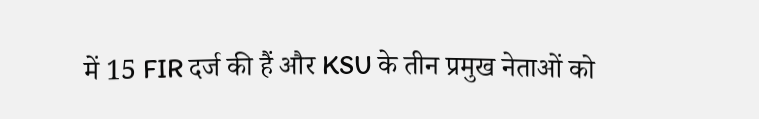में 15 FIR दर्ज की हैं और KSU के तीन प्रमुख नेताओं को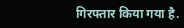गिरफ्तार किया गया है.